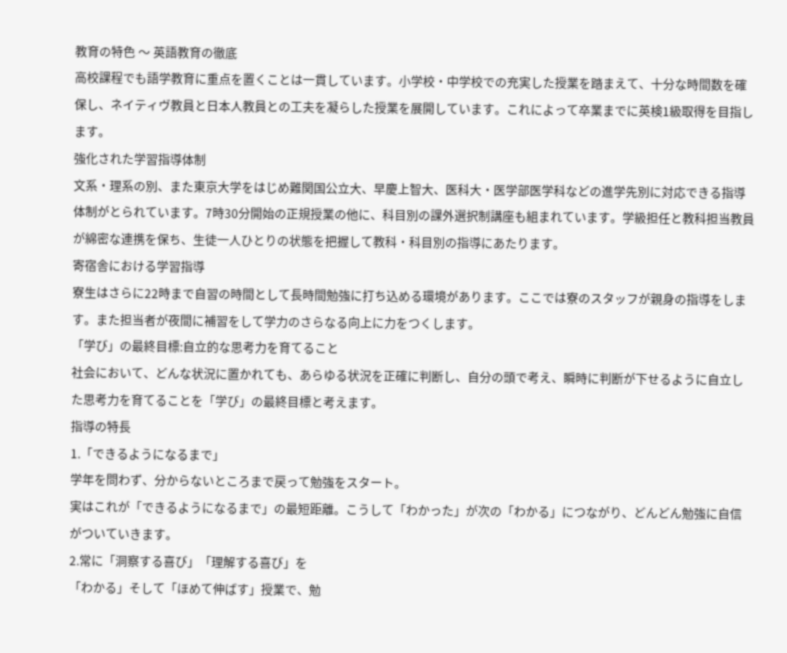教育の特色 〜 英語教育の徹底
高校課程でも語学教育に重点を置くことは一貫しています。小学校・中学校での充実した授業を踏まえて、十分な時間数を確保し、ネイティヴ教員と日本人教員との工夫を凝らした授業を展開しています。これによって卒業までに英検1級取得を目指します。
強化された学習指導体制
文系・理系の別、また東京大学をはじめ難関国公立大、早慶上智大、医科大・医学部医学科などの進学先別に対応できる指導体制がとられています。7時30分開始の正規授業の他に、科目別の課外選択制講座も組まれています。学級担任と教科担当教員が綿密な連携を保ち、生徒一人ひとりの状態を把握して教科・科目別の指導にあたります。
寄宿舎における学習指導
寮生はさらに22時まで自習の時間として長時間勉強に打ち込める環境があります。ここでは寮のスタッフが親身の指導をします。また担当者が夜間に補習をして学力のさらなる向上に力をつくします。
「学び」の最終目標:自立的な思考力を育てること
社会において、どんな状況に置かれても、あらゆる状況を正確に判断し、自分の頭で考え、瞬時に判断が下せるように自立した思考力を育てることを「学び」の最終目標と考えます。
指導の特長
1.「できるようになるまで」
学年を問わず、分からないところまで戻って勉強をスタート。
実はこれが「できるようになるまで」の最短距離。こうして「わかった」が次の「わかる」につながり、どんどん勉強に自信がついていきます。
2.常に「洞察する喜び」「理解する喜び」を
「わかる」そして「ほめて伸ばす」授業で、勉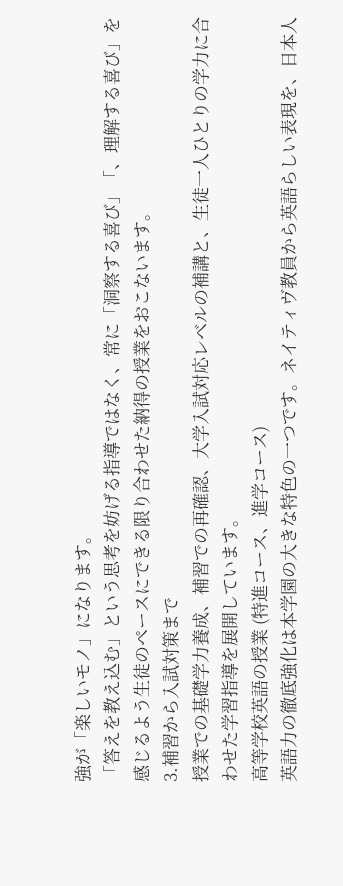強が「楽しいモノ」になります。
「答えを教え込む」という思考を妨げる指導ではなく、常に「洞察する喜び」「、理解する喜び」を感じるよう生徒のペースにできる限り合わせた納得の授業をおこないます。
3.補習から入試対策まで
授業での基礎学力養成、補習での再確認、大学入試対応レベルの補講と、生徒一人ひとりの学力に合わせた学習指導を展開しています。
高等学校英語の授業 (特進コース、進学コース)
英語力の徹底強化は本学園の大きな特色の一つです。ネイティヴ教員から英語らしい表現を、日本人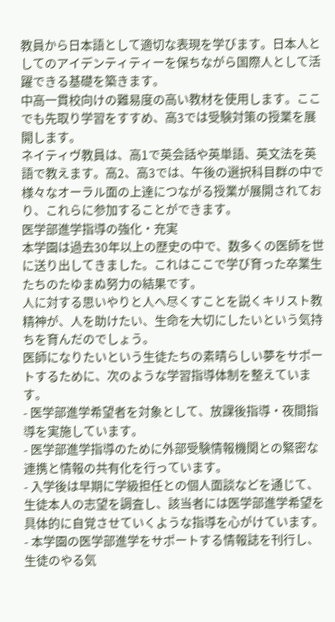教員から日本語として適切な表現を学びます。日本人としてのアイデンティティーを保ちながら国際人として活躍できる基礎を築きます。
中高一貫校向けの難易度の高い教材を使用します。ここでも先取り学習をすすめ、高3では受験対策の授業を展開します。
ネイティヴ教員は、高1で英会話や英単語、英文法を英語で教えます。高2、高3では、午後の選択科目群の中で様々なオーラル面の上達につながる授業が展開されており、これらに参加することができます。
医学部進学指導の強化・充実
本学園は過去30年以上の歴史の中で、数多くの医師を世に送り出してきました。これはここで学び育った卒業生たちのたゆまぬ努力の結果です。
人に対する思いやりと人へ尽くすことを説くキリスト教精神が、人を助けたい、生命を大切にしたいという気持ちを育んだのでしょう。
医師になりたいという生徒たちの素晴らしい夢をサポートするために、次のような学習指導体制を整えています。
- 医学部進学希望者を対象として、放課後指導・夜間指導を実施しています。
- 医学部進学指導のために外部受験情報機関との緊密な連携と情報の共有化を行っています。
- 入学後は早期に学級担任との個人面談などを通じて、生徒本人の志望を調査し、該当者には医学部進学希望を具体的に自覚させていくような指導を心がけています。
- 本学園の医学部進学をサポートする情報誌を刊行し、生徒のやる気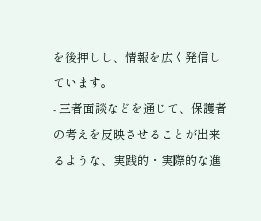を後押しし、情報を広く発信しています。
- 三者面談などを通じて、保護者の考えを反映させることが出来るような、実践的・実際的な進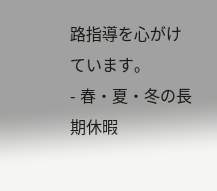路指導を心がけています。
- 春・夏・冬の長期休暇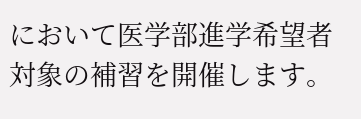において医学部進学希望者対象の補習を開催します。